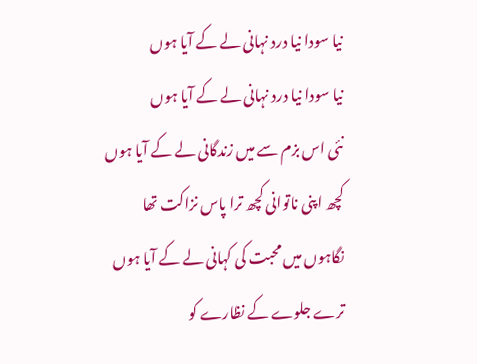نیا سودا نیا درد نہانی لے کے آیا ہوں
نیا سودا نیا درد نہانی لے کے آیا ہوں
نئی اس بزم سے میں زندگانی لے کے آیا ہوں
کچھ اپنی ناتوانی کچھ ترا پاس نزاکت تھا
نگاہوں میں محبت کی کہانی لے کے آیا ہوں
ترے جلوے کے نظارے کو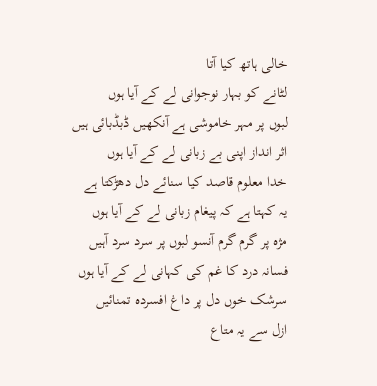خالی ہاتھ کیا آتا
لٹانے کو بہار نوجوانی لے کے آیا ہوں
لبوں پر مہر خاموشی ہے آنکھیں ڈبڈبائی ہیں
اثر انداز اپنی بے زبانی لے کے آیا ہوں
خدا معلوم قاصد کیا سنائے دل دھڑکتا ہے
یہ کہتا ہے کہ پیغام زبانی لے کے آیا ہوں
مژہ پر گرم گرم آنسو لبوں پر سرد سرد آہیں
فسانہ درد کا غم کی کہانی لے کے آیا ہوں
سرشک خوں دل پر داغ افسردہ تمنائیں
ازل سے یہ متاع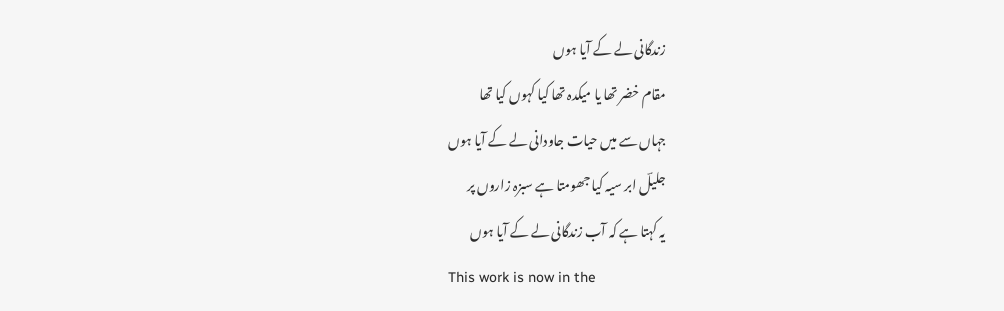زندگانی لے کے آیا ہوں
مقام خضر تھا یا میکدہ تھا کیا کہوں کیا تھا
جہاں سے میں حیات جاودانی لے کے آیا ہوں
جلیلؔ ابر سیہ کیا جھومتا ہے سبزہ زاروں پر
یہ کہتا ہے کہ آب زندگانی لے کے آیا ہوں
This work is now in the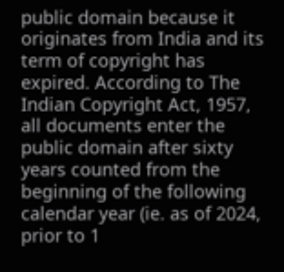public domain because it originates from India and its term of copyright has expired. According to The Indian Copyright Act, 1957, all documents enter the public domain after sixty years counted from the beginning of the following calendar year (ie. as of 2024, prior to 1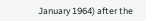January 1964) after the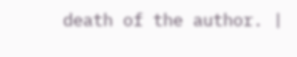death of the author. |